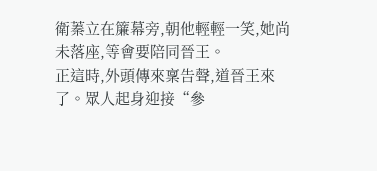衛蓁立在簾幕旁,朝他輕輕一笑,她尚未落座,等會要陪同晉王。
正這時,外頭傳來稟告聲,道晉王來了。眾人起身迎接“參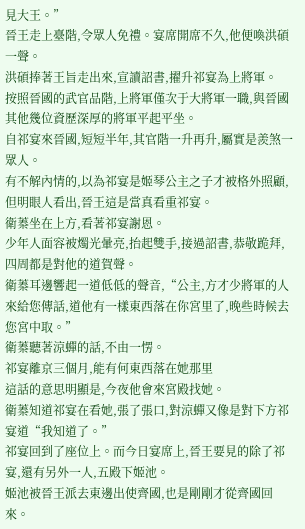見大王。”
晉王走上臺階,令眾人免禮。宴席開席不久,他便喚洪碩一聲。
洪碩捧著王旨走出來,宣讀詔書,擢升祁宴為上將軍。
按照晉國的武官品階,上將軍僅次于大將軍一職,與晉國其他幾位資歷深厚的將軍平起平坐。
自祁宴來晉國,短短半年,其官階一升再升,屬實是羨煞一眾人。
有不解內情的,以為祁宴是姬琴公主之子才被格外照顧,但明眼人看出,晉王這是當真看重祁宴。
衛蓁坐在上方,看著祁宴謝恩。
少年人面容被燭光暈亮,抬起雙手,接過詔書,恭敬跪拜,四周都是對他的道賀聲。
衛蓁耳邊響起一道低低的聲音,“公主,方才少將軍的人來給您傳話,道他有一樣東西落在你宮里了,晚些時候去您宮中取。”
衛蓁聽著涼蟬的話,不由一愣。
祁宴離京三個月,能有何東西落在她那里
這話的意思明顯是,今夜他會來宮殿找她。
衛蓁知道祁宴在看她,張了張口,對涼蟬又像是對下方祁宴道“我知道了。”
祁宴回到了座位上。而今日宴席上,晉王要見的除了祁宴,還有另外一人,五殿下姬池。
姬池被晉王派去東邊出使齊國,也是剛剛才從齊國回來。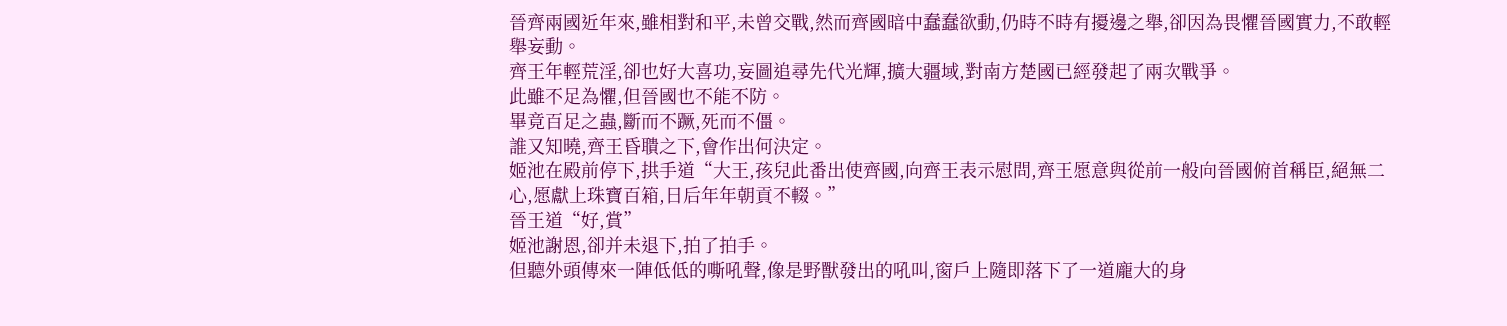晉齊兩國近年來,雖相對和平,未曾交戰,然而齊國暗中蠢蠢欲動,仍時不時有擾邊之舉,卻因為畏懼晉國實力,不敢輕舉妄動。
齊王年輕荒淫,卻也好大喜功,妄圖追尋先代光輝,擴大疆域,對南方楚國已經發起了兩次戰爭。
此雖不足為懼,但晉國也不能不防。
畢竟百足之蟲,斷而不蹶,死而不僵。
誰又知曉,齊王昏聵之下,會作出何決定。
姬池在殿前停下,拱手道“大王,孩兒此番出使齊國,向齊王表示慰問,齊王愿意與從前一般向晉國俯首稱臣,絕無二心,愿獻上珠寶百箱,日后年年朝貢不輟。”
晉王道“好,賞”
姬池謝恩,卻并未退下,拍了拍手。
但聽外頭傳來一陣低低的嘶吼聲,像是野獸發出的吼叫,窗戶上隨即落下了一道龐大的身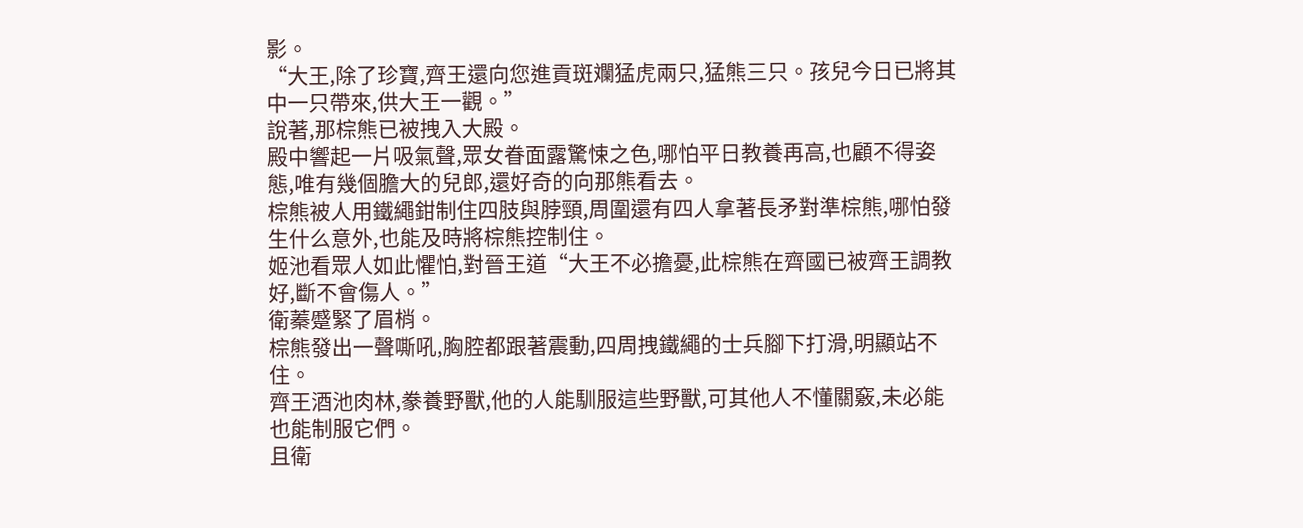影。
“大王,除了珍寶,齊王還向您進貢斑斕猛虎兩只,猛熊三只。孩兒今日已將其中一只帶來,供大王一觀。”
說著,那棕熊已被拽入大殿。
殿中響起一片吸氣聲,眾女眷面露驚悚之色,哪怕平日教養再高,也顧不得姿態,唯有幾個膽大的兒郎,還好奇的向那熊看去。
棕熊被人用鐵繩鉗制住四肢與脖頸,周圍還有四人拿著長矛對準棕熊,哪怕發生什么意外,也能及時將棕熊控制住。
姬池看眾人如此懼怕,對晉王道“大王不必擔憂,此棕熊在齊國已被齊王調教好,斷不會傷人。”
衛蓁蹙緊了眉梢。
棕熊發出一聲嘶吼,胸腔都跟著震動,四周拽鐵繩的士兵腳下打滑,明顯站不住。
齊王酒池肉林,豢養野獸,他的人能馴服這些野獸,可其他人不懂關竅,未必能也能制服它們。
且衛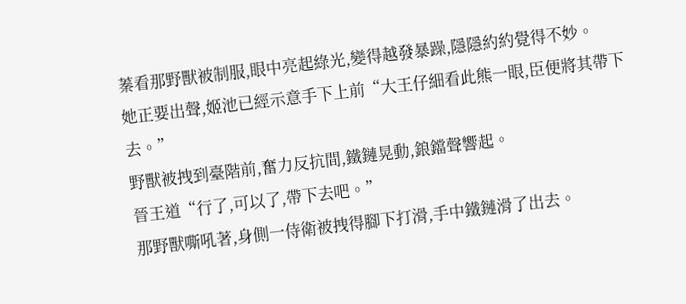蓁看那野獸被制服,眼中亮起綠光,變得越發暴躁,隱隱約約覺得不妙。
她正要出聲,姬池已經示意手下上前“大王仔細看此熊一眼,臣便將其帶下去。”
野獸被拽到臺階前,奮力反抗間,鐵鏈晃動,鋃鐺聲響起。
晉王道“行了,可以了,帶下去吧。”
那野獸嘶吼著,身側一侍衛被拽得腳下打滑,手中鐵鏈滑了出去。